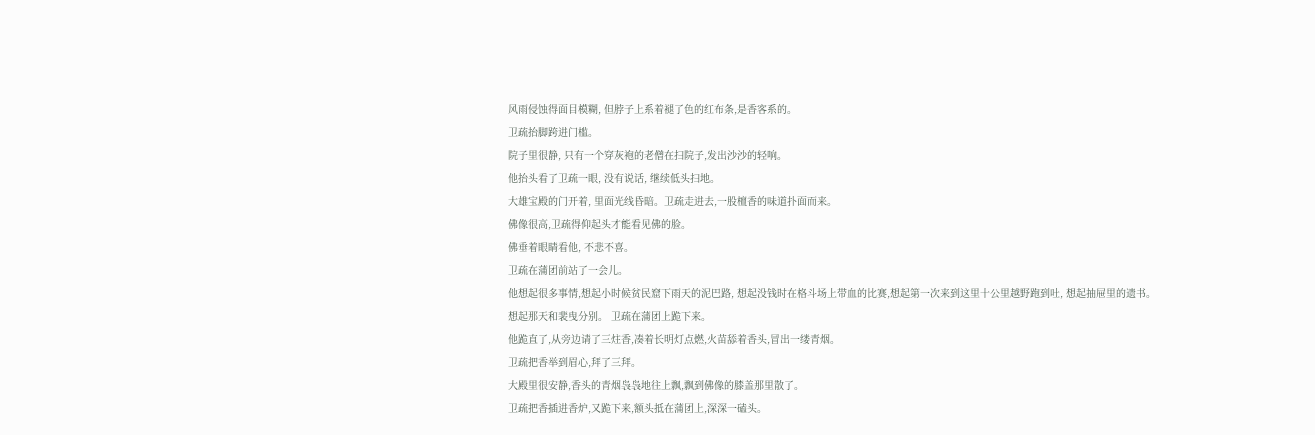风雨侵蚀得面目模糊, 但脖子上系着褪了色的红布条,是香客系的。
卫疏抬脚跨进门槛。
院子里很静, 只有一个穿灰袍的老僧在扫院子,发出沙沙的轻响。
他抬头看了卫疏一眼, 没有说话, 继续低头扫地。
大雄宝殿的门开着, 里面光线昏暗。卫疏走进去,一股檀香的味道扑面而来。
佛像很高,卫疏得仰起头才能看见佛的脸。
佛垂着眼睛看他, 不悲不喜。
卫疏在蒲团前站了一会儿。
他想起很多事情,想起小时候贫民窟下雨天的泥巴路, 想起没钱时在格斗场上带血的比赛,想起第一次来到这里十公里越野跑到吐, 想起抽屉里的遗书。
想起那天和裴曳分别。 卫疏在蒲团上跪下来。
他跪直了,从旁边请了三炷香,凑着长明灯点燃,火苗舔着香头,冒出一缕青烟。
卫疏把香举到眉心,拜了三拜。
大殿里很安静,香头的青烟袅袅地往上飘,飘到佛像的膝盖那里散了。
卫疏把香插进香炉,又跪下来,额头抵在蒲团上,深深一磕头。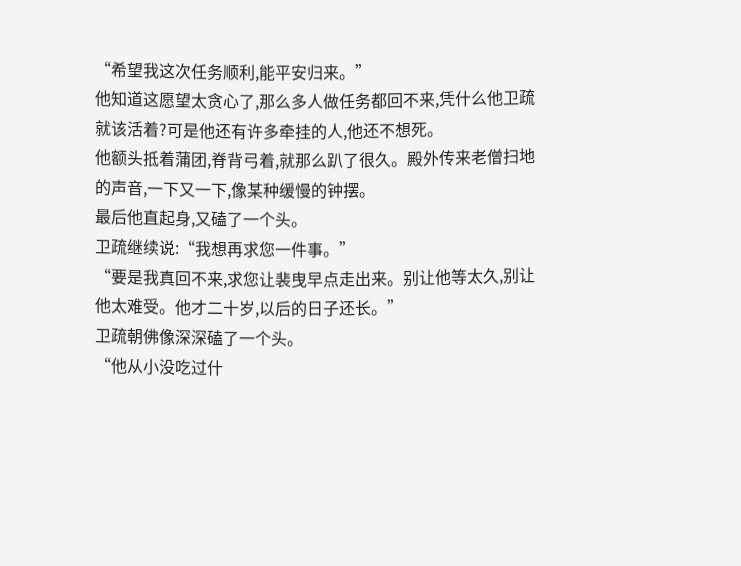“希望我这次任务顺利,能平安归来。”
他知道这愿望太贪心了,那么多人做任务都回不来,凭什么他卫疏就该活着?可是他还有许多牵挂的人,他还不想死。
他额头抵着蒲团,脊背弓着,就那么趴了很久。殿外传来老僧扫地的声音,一下又一下,像某种缓慢的钟摆。
最后他直起身,又磕了一个头。
卫疏继续说:“我想再求您一件事。”
“要是我真回不来,求您让裴曳早点走出来。别让他等太久,别让他太难受。他才二十岁,以后的日子还长。”
卫疏朝佛像深深磕了一个头。
“他从小没吃过什